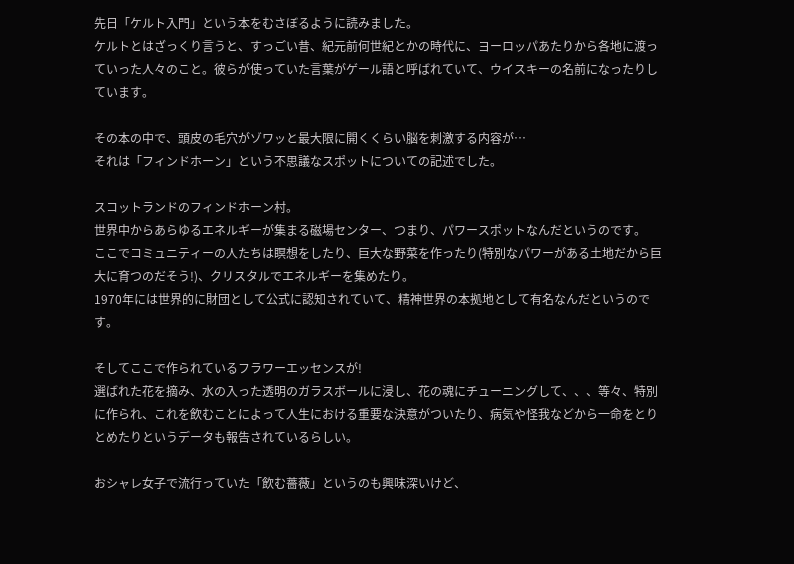先日「ケルト入門」という本をむさぼるように読みました。
ケルトとはざっくり言うと、すっごい昔、紀元前何世紀とかの時代に、ヨーロッパあたりから各地に渡っていった人々のこと。彼らが使っていた言葉がゲール語と呼ばれていて、ウイスキーの名前になったりしています。

その本の中で、頭皮の毛穴がゾワッと最大限に開くくらい脳を刺激する内容が…
それは「フィンドホーン」という不思議なスポットについての記述でした。

スコットランドのフィンドホーン村。
世界中からあらゆるエネルギーが集まる磁場センター、つまり、パワースポットなんだというのです。
ここでコミュニティーの人たちは瞑想をしたり、巨大な野菜を作ったり(特別なパワーがある土地だから巨大に育つのだそう!)、クリスタルでエネルギーを集めたり。
1970年には世界的に財団として公式に認知されていて、精神世界の本拠地として有名なんだというのです。

そしてここで作られているフラワーエッセンスが!
選ばれた花を摘み、水の入った透明のガラスボールに浸し、花の魂にチューニングして、、、等々、特別に作られ、これを飲むことによって人生における重要な決意がついたり、病気や怪我などから一命をとりとめたりというデータも報告されているらしい。

おシャレ女子で流行っていた「飲む薔薇」というのも興味深いけど、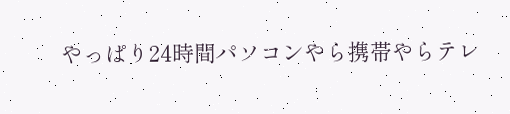やっぱり24時間パソコンやら携帯やらテレ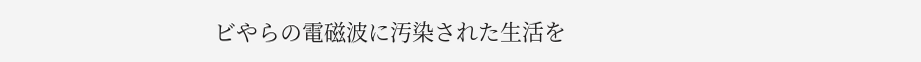ビやらの電磁波に汚染された生活を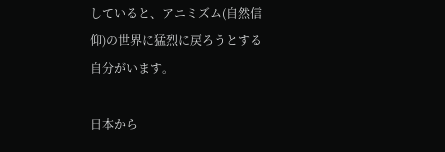していると、アニミズム(自然信仰)の世界に猛烈に戻ろうとする自分がいます。

日本から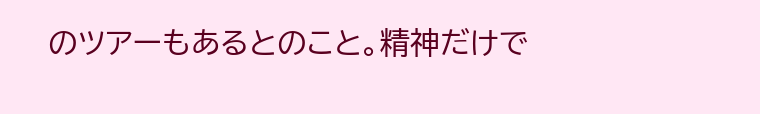のツアーもあるとのこと。精神だけで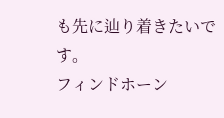も先に辿り着きたいです。
フィンドホーン